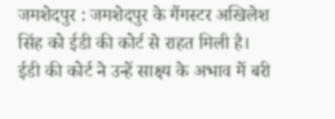जमशेदपुर : जमशेदपुर के गैंगस्टर अखिलेश सिंह को ईडी की कोर्ट से राहत मिली है। ईडी की कोर्ट ने उन्हें साक्ष्य के अभाव में बरी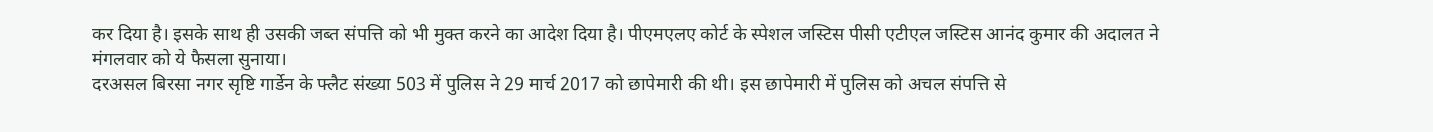कर दिया है। इसके साथ ही उसकी जब्त संपत्ति को भी मुक्त करने का आदेश दिया है। पीएमएलए कोर्ट के स्पेशल जस्टिस पीसी एटीएल जस्टिस आनंद कुमार की अदालत ने मंगलवार को ये फैसला सुनाया।
दरअसल बिरसा नगर सृष्टि गार्डेन के फ्लैट संख्या 503 में पुलिस ने 29 मार्च 2017 को छापेमारी की थी। इस छापेमारी में पुलिस को अचल संपत्ति से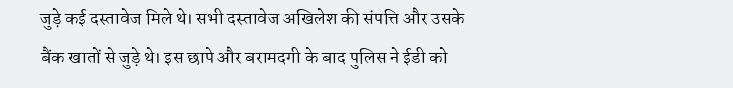जुड़े कई दस्तावेज मिले थे। सभी दस्तावेज अखिलेश की संपत्ति और उसके बैंक खातों से जुड़े थे। इस छापे और बरामदगी के बाद पुलिस ने ईडी को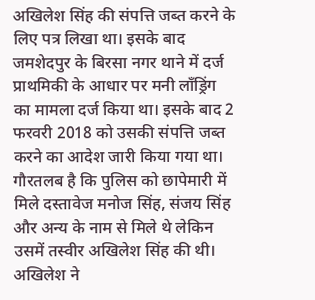अखिलेश सिंह की संपत्ति जब्त करने के लिए पत्र लिखा था। इसके बाद जमशेदपुर के बिरसा नगर थाने में दर्ज प्राथमिकी के आधार पर मनी लॉंड्रिंग का मामला दर्ज किया था। इसके बाद 2 फरवरी 2018 को उसकी संपत्ति जब्त करने का आदेश जारी किया गया था।
गौरतलब है कि पुलिस को छापेमारी में मिले दस्तावेज मनोज सिंह, संजय सिंह और अन्य के नाम से मिले थे लेकिन उसमें तस्वीर अखिलेश सिंह की थी। अखिलेश ने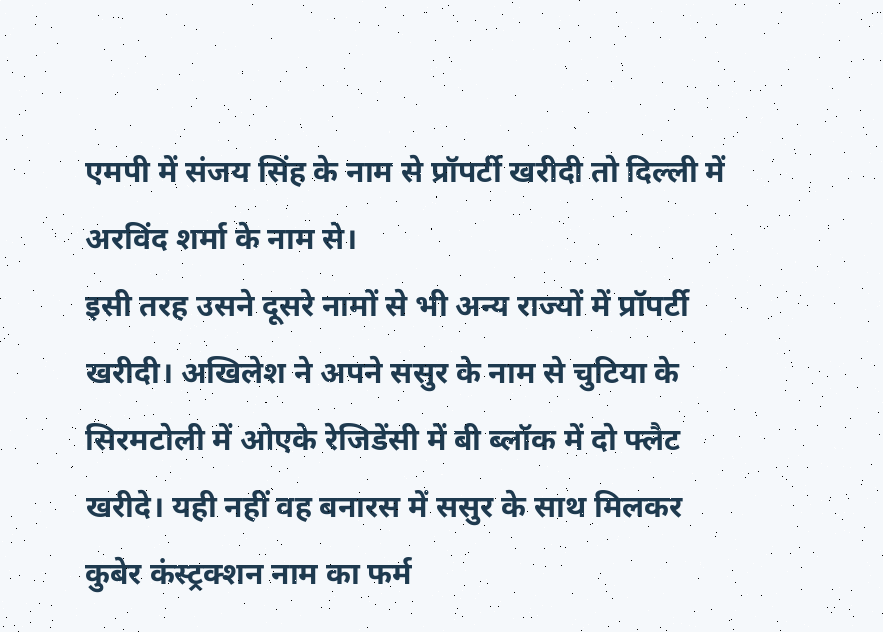एमपी में संजय सिंह के नाम से प्रॉपर्टी खरीदी तो दिल्ली में अरविंद शर्मा के नाम से।
इसी तरह उसने दूसरे नामों से भी अन्य राज्यों में प्रॉपर्टी खरीदी। अखिलेश ने अपने ससुर के नाम से चुटिया के सिरमटोली में ओएके रेजिडेंसी में बी ब्लॉक में दो फ्लैट खरीदे। यही नहीं वह बनारस में ससुर के साथ मिलकर कुबेर कंस्ट्रक्शन नाम का फर्म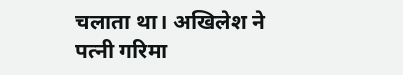चलाता था। अखिलेश ने पत्नी गरिमा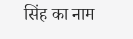सिंह का नाम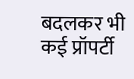बदलकर भी कई प्रॉपर्टी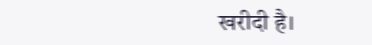खरीदी है।